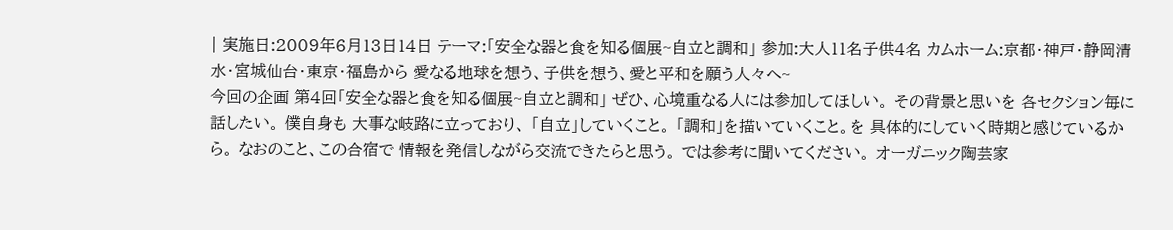| 実施日:2009年6月13日14日 テーマ:「安全な器と食を知る個展~自立と調和」 参加:大人11名子供4名 カムホーム:京都・神戸・静岡清水・宮城仙台・東京・福島から 愛なる地球を想う、子供を想う、愛と平和を願う人々へ~
今回の企画 第4回「安全な器と食を知る個展~自立と調和」 ぜひ、心境重なる人には参加してほしい。 その背景と思いを 各セクション毎に話したい。 僕自身も 大事な岐路に立っており、 「自立」していくこと。 「調和」を描いていくこと。を 具体的にしていく時期と感じているから。 なおのこと、この合宿で 情報を発信しながら交流できたらと思う。 では参考に聞いてください。 オーガニック陶芸家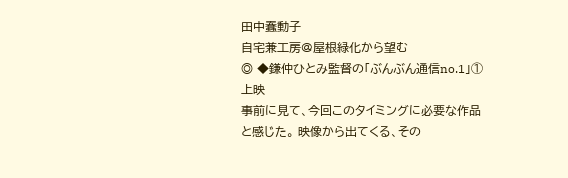田中蠢動子
自宅兼工房@屋根緑化から望む
◎ ◆鎌仲ひとみ監督の「ぶんぶん通信no.1」①上映
事前に見て、今回このタイミングに必要な作品と感じた。 映像から出てくる、その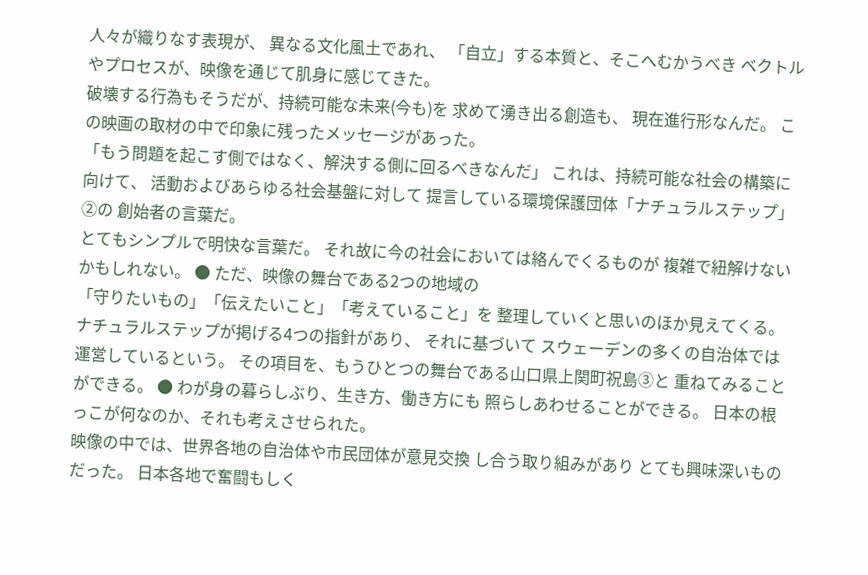人々が織りなす表現が、 異なる文化風土であれ、 「自立」する本質と、そこへむかうべき ベクトルやプロセスが、映像を通じて肌身に感じてきた。
破壊する行為もそうだが、持続可能な未来(今も)を 求めて湧き出る創造も、 現在進行形なんだ。 この映画の取材の中で印象に残ったメッセージがあった。
「もう問題を起こす側ではなく、解決する側に回るべきなんだ」 これは、持続可能な社会の構築に向けて、 活動およびあらゆる社会基盤に対して 提言している環境保護団体「ナチュラルステップ」②の 創始者の言葉だ。
とてもシンプルで明快な言葉だ。 それ故に今の社会においては絡んでくるものが 複雑で紐解けないかもしれない。 ● ただ、映像の舞台である2つの地域の
「守りたいもの」「伝えたいこと」「考えていること」を 整理していくと思いのほか見えてくる。
ナチュラルステップが掲げる4つの指針があり、 それに基づいて スウェーデンの多くの自治体では運営しているという。 その項目を、もうひとつの舞台である山口県上関町祝島③と 重ねてみることができる。 ● わが身の暮らしぶり、生き方、働き方にも 照らしあわせることができる。 日本の根っこが何なのか、それも考えさせられた。
映像の中では、世界各地の自治体や市民団体が意見交換 し合う取り組みがあり とても興味深いものだった。 日本各地で奮闘もしく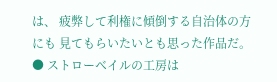は、 疲弊して利権に傾倒する自治体の方にも 見てもらいたいとも思った作品だ。 ● ストローベイルの工房は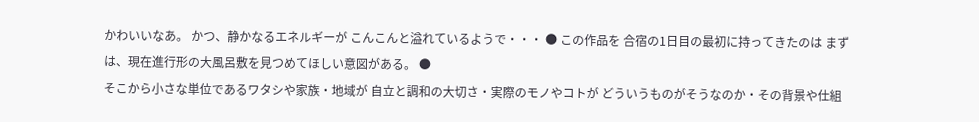かわいいなあ。 かつ、静かなるエネルギーが こんこんと溢れているようで・・・ ● この作品を 合宿の1日目の最初に持ってきたのは まずは、現在進行形の大風呂敷を見つめてほしい意図がある。 ●
そこから小さな単位であるワタシや家族・地域が 自立と調和の大切さ・実際のモノやコトが どういうものがそうなのか・その背景や仕組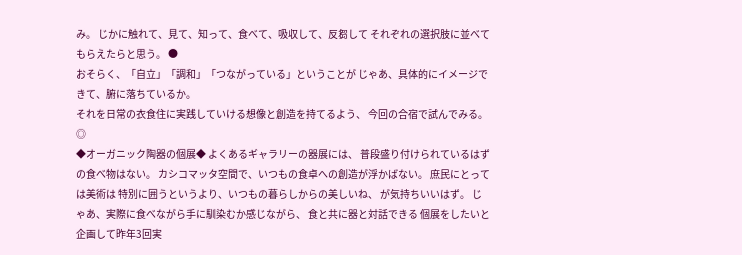み。 じかに触れて、見て、知って、食べて、吸収して、反芻して それぞれの選択肢に並べてもらえたらと思う。 ●
おそらく、「自立」「調和」「つながっている」ということが じゃあ、具体的にイメージできて、腑に落ちているか。
それを日常の衣食住に実践していける想像と創造を持てるよう、 今回の合宿で試んでみる。 ◎
◆オーガニック陶器の個展◆ よくあるギャラリーの器展には、 普段盛り付けられているはずの食べ物はない。 カシコマッタ空間で、いつもの食卓への創造が浮かばない。 庶民にとっては美術は 特別に囲うというより、いつもの暮らしからの美しいね、 が気持ちいいはず。 じゃあ、実際に食べながら手に馴染むか感じながら、 食と共に器と対話できる 個展をしたいと企画して昨年3回実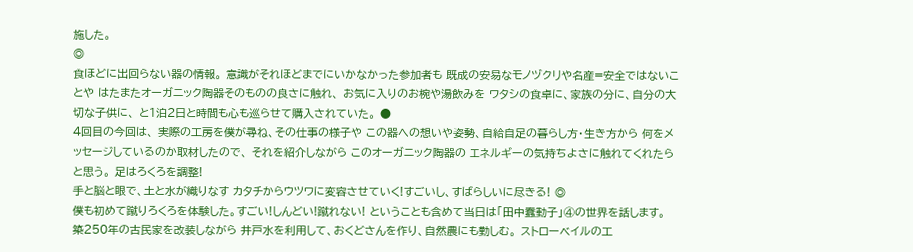施した。
◎
食ほどに出回らない器の情報。 意識がそれほどまでにいかなかった参加者も 既成の安易なモノヅクリや名産=安全ではないことや はたまたオーガニック陶器そのものの良さに触れ、 お気に入りのお椀や湯飲みを ワタシの食卓に、家族の分に、自分の大切な子供に、 と1泊2日と時間も心も巡らせて購入されていた。 ●
4回目の今回は、 実際の工房を僕が尋ね、その仕事の様子や この器への想いや姿勢、自給自足の暮らし方・生き方から 何をメッセージしているのか取材したので、 それを紹介しながら このオーガニック陶器の エネルギーの気持ちよさに触れてくれたらと思う。 足はろくろを調整!
手と脳と眼で、土と水が織りなす カタチからウツワに変容させていく!すごいし、すばらしいに尽きる! ◎
僕も初めて蹴りろくろを体験した。すごい!しんどい!蹴れない! ということも含めて当日は「田中蠢動子」④の世界を話します。
築250年の古民家を改装しながら 井戸水を利用して、おくどさんを作り、自然農にも勤しむ。 ストローベイルの工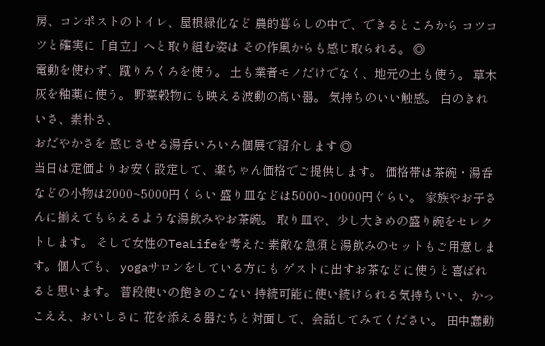房、コンポストのトイレ、屋根緑化など 農的暮らしの中で、できるところから コツコツと確実に「自立」へと取り組む姿は その作風からも感じ取られる。 ◎
電動を使わず、蹴りろくろを使う。 土も業者モノだけでなく、地元の土も使う。 草木灰を釉薬に使う。 野菜穀物にも映える波動の高い器。 気持ちのいい触感。 白のきれいさ、素朴さ、
おだやかさを 感じさせる湯呑いろいろ個展で紹介します ◎
当日は定価よりお安く設定して、楽ちゃん価格でご提供します。 価格帯は茶碗・湯呑などの小物は2000~5000円くらい 盛り皿などは5000~10000円ぐらい。 家族やお子さんに揃えてもらえるような湯飲みやお茶碗。 取り皿や、少し大きめの盛り碗をセレクトします。 そして女性のTeaLifeを考えた 素敵な急須と湯飲みのセットもご用意します。個人でも、 yogaサロンをしている方にも ゲストに出すお茶などに使うと喜ばれると思います。 普段使いの飽きのこない 持続可能に使い続けられる気持ちいい、かっこええ、おいしさに 花を添える器たちと対面して、会話してみてください。 田中蠢動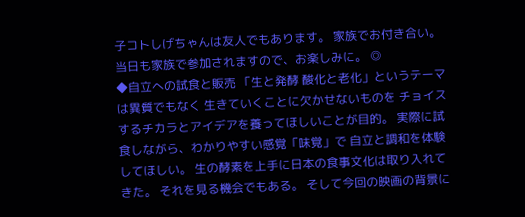子コトしげちゃんは友人でもあります。 家族でお付き合い。 当日も家族で参加されますので、お楽しみに。 ◎
◆自立への試食と販売 「生と発酵 酸化と老化」というテーマは異質でもなく 生きていくことに欠かせないものを チョイスするチカラとアイデアを養ってほしいことが目的。 実際に試食しながら、わかりやすい感覚「味覚」で 自立と調和を体験してほしい。 生の酵素を上手に日本の食事文化は取り入れてきた。 それを見る機会でもある。 そして今回の映画の背景に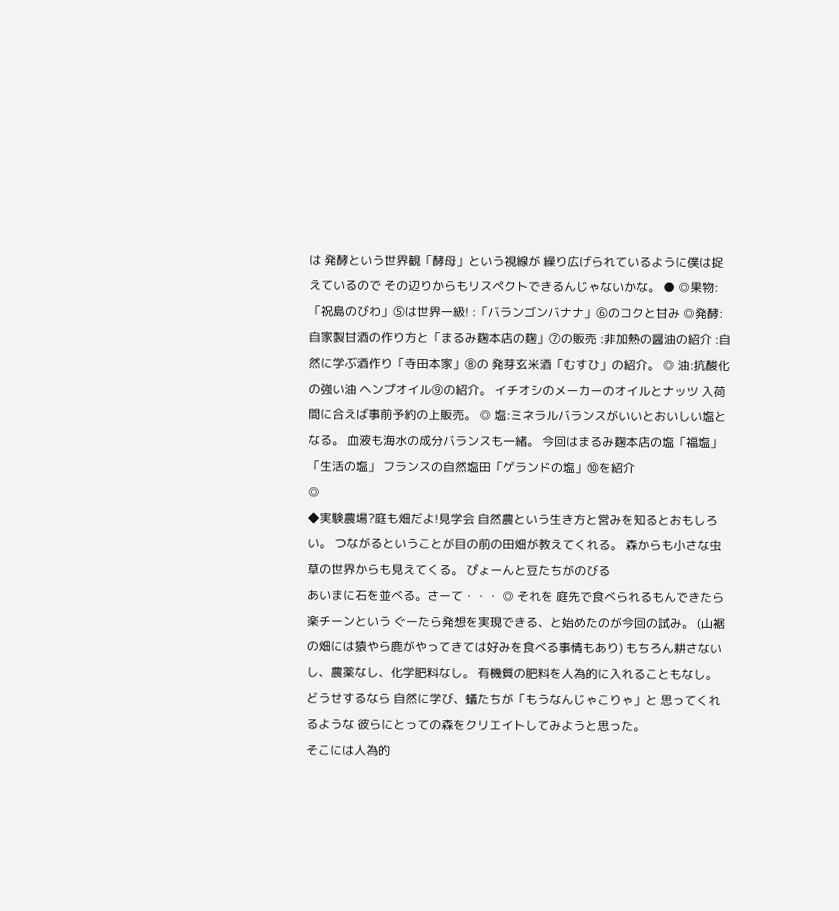は 発酵という世界観「酵母」という視線が 繰り広げられているように僕は捉えているので その辺りからもリスペクトできるんじゃないかな。 ● ◎果物:「祝島のびわ」⑤は世界一級! :「バランゴンバナナ」⑥のコクと甘み ◎発酵:自家製甘酒の作り方と「まるみ麹本店の麹」⑦の販売 :非加熱の醤油の紹介 :自然に学ぶ酒作り「寺田本家」⑧の 発芽玄米酒「むすひ」の紹介。 ◎ 油:抗酸化の強い油 ヘンプオイル⑨の紹介。 イチオシのメーカーのオイルとナッツ 入荷間に合えば事前予約の上販売。 ◎ 塩:ミネラルバランスがいいとおいしい塩となる。 血液も海水の成分バランスも一緒。 今回はまるみ麹本店の塩「福塩」「生活の塩」 フランスの自然塩田「ゲランドの塩」⑩を紹介
◎
◆実験農場?庭も畑だよ!見学会 自然農という生き方と営みを知るとおもしろい。 つながるということが目の前の田畑が教えてくれる。 森からも小さな虫草の世界からも見えてくる。 ぴょーんと豆たちがのびる
あいまに石を並べる。さーて・・・ ◎ それを 庭先で食べられるもんできたら楽チーンという ぐーたら発想を実現できる、と始めたのが今回の試み。 (山裾の畑には猿やら鹿がやってきては好みを食べる事情もあり) もちろん耕さないし、農薬なし、化学肥料なし。 有機質の肥料を人為的に入れることもなし。 どうせするなら 自然に学び、蟻たちが「もうなんじゃこりゃ」と 思ってくれるような 彼らにとっての森をクリエイトしてみようと思った。
そこには人為的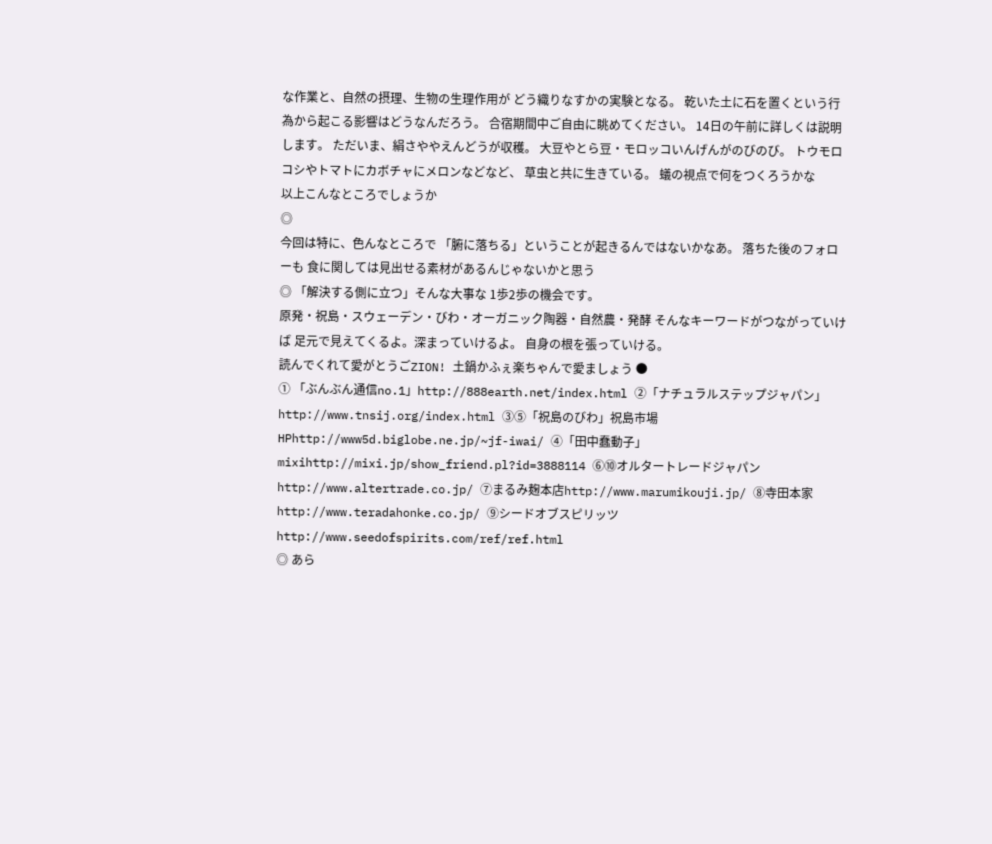な作業と、自然の摂理、生物の生理作用が どう織りなすかの実験となる。 乾いた土に石を置くという行為から起こる影響はどうなんだろう。 合宿期間中ご自由に眺めてください。 14日の午前に詳しくは説明します。 ただいま、絹さややえんどうが収穫。 大豆やとら豆・モロッコいんげんがのびのび。 トウモロコシやトマトにカボチャにメロンなどなど、 草虫と共に生きている。 蟻の視点で何をつくろうかな
以上こんなところでしょうか
◎
今回は特に、色んなところで 「腑に落ちる」ということが起きるんではないかなあ。 落ちた後のフォローも 食に関しては見出せる素材があるんじゃないかと思う
◎ 「解決する側に立つ」そんな大事な 1歩2歩の機会です。
原発・祝島・スウェーデン・びわ・オーガニック陶器・自然農・発酵 そんなキーワードがつながっていけば 足元で見えてくるよ。深まっていけるよ。 自身の根を張っていける。
読んでくれて愛がとうごZION! 土鍋かふぇ楽ちゃんで愛ましょう ●
① 「ぶんぶん通信no.1」http://888earth.net/index.html ②「ナチュラルステップジャパン」http://www.tnsij.org/index.html ③⑤「祝島のびわ」祝島市場HPhttp://www5d.biglobe.ne.jp/~jf-iwai/ ④「田中蠢動子」mixihttp://mixi.jp/show_friend.pl?id=3888114 ⑥⑩オルタートレードジャパンhttp://www.altertrade.co.jp/ ⑦まるみ麹本店http://www.marumikouji.jp/ ⑧寺田本家http://www.teradahonke.co.jp/ ⑨シードオブスピリッツhttp://www.seedofspirits.com/ref/ref.html
◎ あら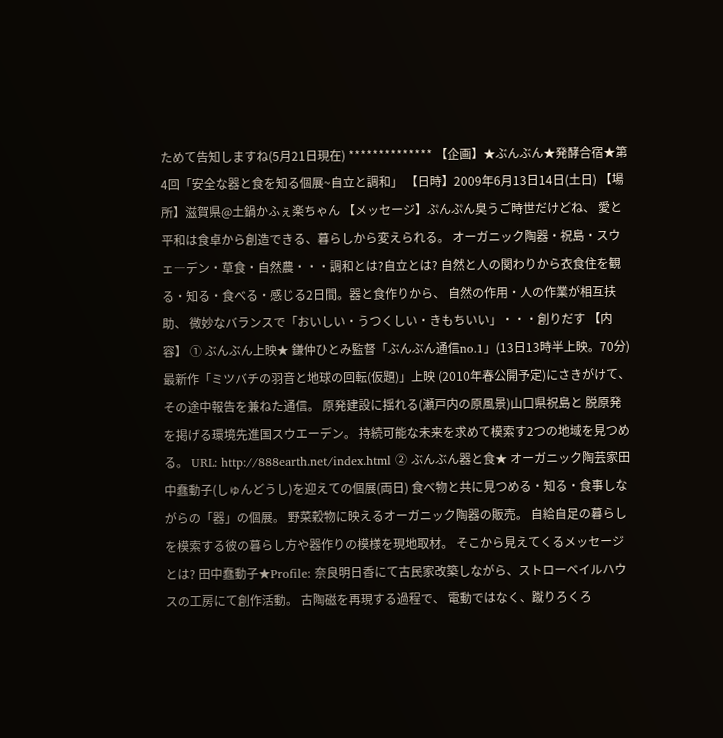ためて告知しますね(5月21日現在) ************** 【企画】★ぶんぶん★発酵合宿★第4回「安全な器と食を知る個展~自立と調和」 【日時】2009年6月13日14日(土日) 【場所】滋賀県@土鍋かふぇ楽ちゃん 【メッセージ】ぷんぷん臭うご時世だけどね、 愛と平和は食卓から創造できる、暮らしから変えられる。 オーガニック陶器・祝島・スウェ―デン・草食・自然農・・・調和とは?自立とは? 自然と人の関わりから衣食住を観る・知る・食べる・感じる2日間。器と食作りから、 自然の作用・人の作業が相互扶助、 微妙なバランスで「おいしい・うつくしい・きもちいい」・・・創りだす 【内容】 ① ぶんぶん上映★ 鎌仲ひとみ監督「ぶんぶん通信no.1」(13日13時半上映。70分) 最新作「ミツバチの羽音と地球の回転(仮題)」上映 (2010年春公開予定)にさきがけて、 その途中報告を兼ねた通信。 原発建設に揺れる(瀬戸内の原風景)山口県祝島と 脱原発を掲げる環境先進国スウエーデン。 持続可能な未来を求めて模索す2つの地域を見つめる。 URL: http://888earth.net/index.html ② ぶんぶん器と食★ オーガニック陶芸家田中蠢動子(しゅんどうし)を迎えての個展(両日) 食べ物と共に見つめる・知る・食事しながらの「器」の個展。 野菜穀物に映えるオーガニック陶器の販売。 自給自足の暮らしを模索する彼の暮らし方や器作りの模様を現地取材。 そこから見えてくるメッセージとは? 田中蠢動子★Profile: 奈良明日香にて古民家改築しながら、ストローベイルハウスの工房にて創作活動。 古陶磁を再現する過程で、 電動ではなく、蹴りろくろ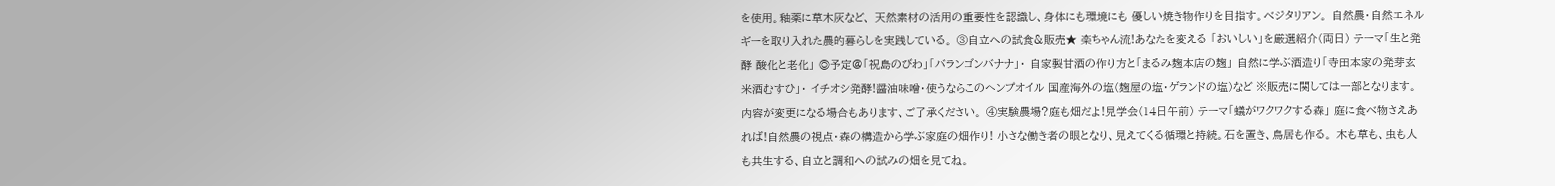を使用。釉薬に草木灰など、 天然素材の活用の重要性を認識し、身体にも環境にも 優しい焼き物作りを目指す。べジタリアン。 自然農・自然エネルギーを取り入れた農的暮らしを実践している。 ③自立への試食&販売★ 楽ちゃん流!あなたを変える 「おいしい」を厳選紹介(両日) テーマ「生と発酵 酸化と老化」 ◎予定@「祝島のびわ」「バランゴンバナナ」・ 自家製甘酒の作り方と「まるみ麹本店の麹」 自然に学ぶ酒造り「寺田本家の発芽玄米酒むすひ」・ イチオシ発酵!醤油味噌・使うならこのヘンプオイル 国産海外の塩(麹屋の塩・ゲランドの塩)など ※販売に関しては一部となります。 内容が変更になる場合もあります、ご了承ください。 ④実験農場?庭も畑だよ!見学会(14日午前) テーマ「蟻がワクワクする森」 庭に食べ物さえあれば!自然農の視点・森の構造から学ぶ家庭の畑作り! 小さな働き者の眼となり、見えてくる循環と持続。石を置き、鳥居も作る。 木も草も、虫も人も共生する、自立と調和への試みの畑を見てね。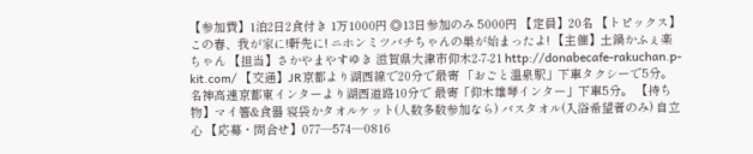【参加費】1泊2日2食付き 1万1000円 ◎13日参加のみ 5000円 【定員】20名 【トピックス】この春、我が家に!軒先に! ニホンミツバチちゃんの巣が始まったよ! 【主催】土鍋かふぇ楽ちゃん 【担当】さかやまやすゆき 滋賀県大津市仰木2-7-21 http://donabecafe-rakuchan.p-kit.com/ 【交通】JR京都より湖西線で20分で最寄 「おごと温泉駅」下車タクシーで5分。 名神高速京都東インターより湖西道路10分で 最寄「仰木雄琴インター」下車5分。 【持ち物】マイ箸&食器 寝袋かタオルケット(人数多数参加なら) バスタオル(入浴希望者のみ) 自立心 【応募・問合せ】077―574―0816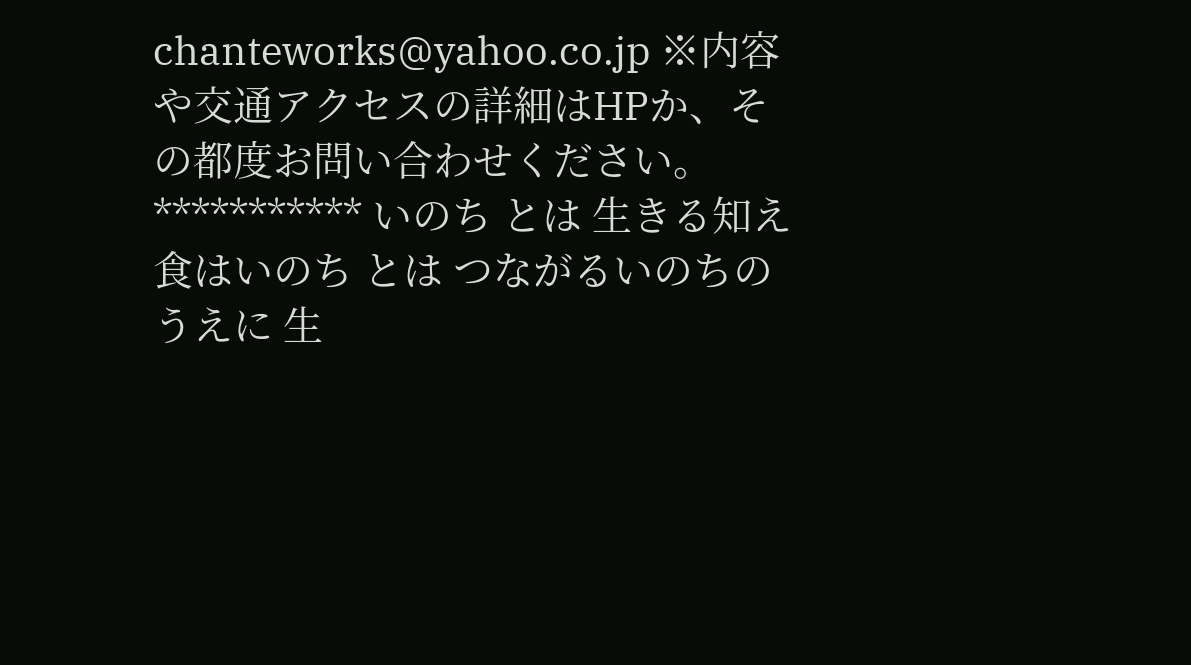chanteworks@yahoo.co.jp ※内容や交通アクセスの詳細はHPか、その都度お問い合わせください。
*********** いのち とは 生きる知え 食はいのち とは つながるいのちのうえに 生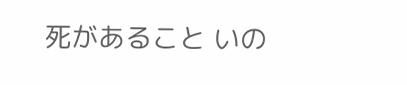死があること いの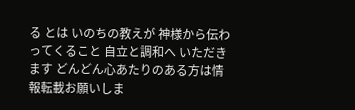る とは いのちの教えが 神様から伝わってくること 自立と調和へ いただきます どんどん心あたりのある方は情報転載お願いしま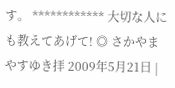す。 ************ 大切な人にも教えてあげて! ◎ さかやまやすゆき拝 2009年5月21日 |